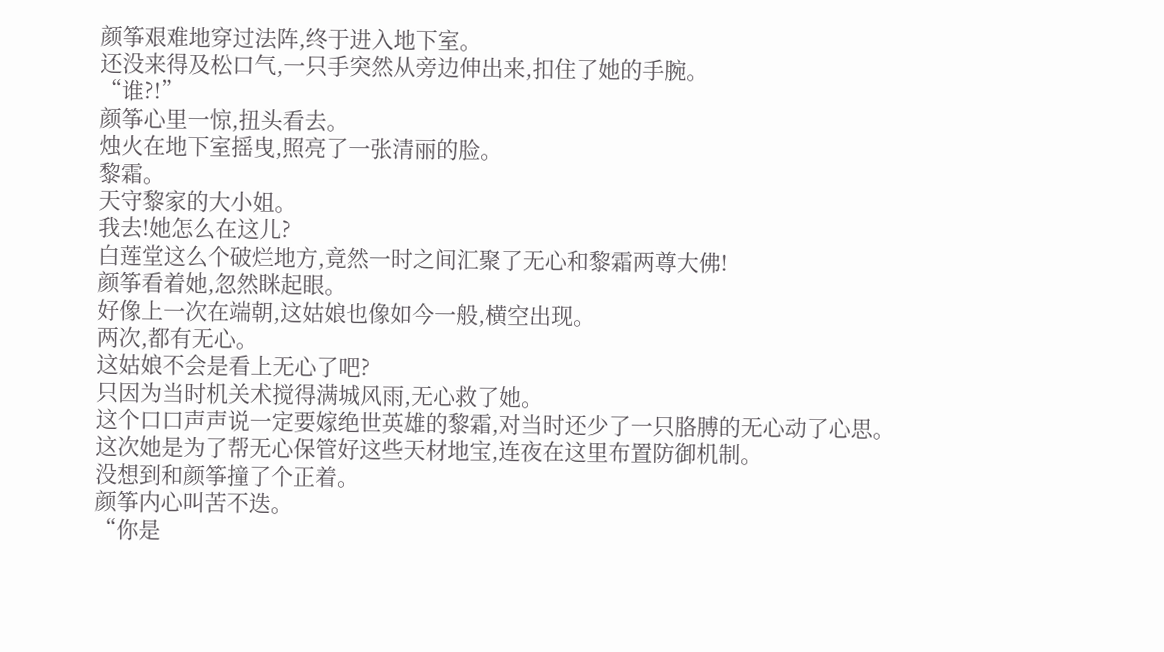颜筝艰难地穿过法阵,终于进入地下室。
还没来得及松口气,一只手突然从旁边伸出来,扣住了她的手腕。
“谁?!”
颜筝心里一惊,扭头看去。
烛火在地下室摇曳,照亮了一张清丽的脸。
黎霜。
天守黎家的大小姐。
我去!她怎么在这儿?
白莲堂这么个破烂地方,竟然一时之间汇聚了无心和黎霜两尊大佛!
颜筝看着她,忽然眯起眼。
好像上一次在端朝,这姑娘也像如今一般,横空出现。
两次,都有无心。
这姑娘不会是看上无心了吧?
只因为当时机关术搅得满城风雨,无心救了她。
这个口口声声说一定要嫁绝世英雄的黎霜,对当时还少了一只胳膊的无心动了心思。
这次她是为了帮无心保管好这些天材地宝,连夜在这里布置防御机制。
没想到和颜筝撞了个正着。
颜筝内心叫苦不迭。
“你是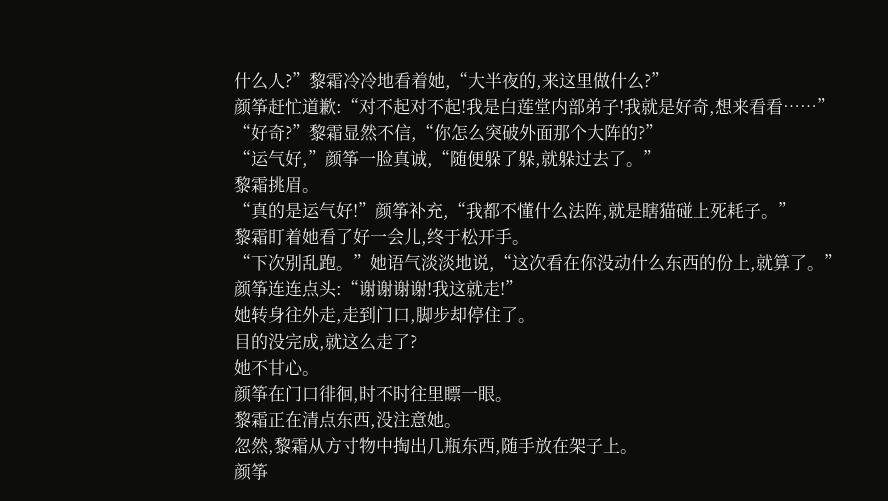什么人?”黎霜冷冷地看着她,“大半夜的,来这里做什么?”
颜筝赶忙道歉:“对不起对不起!我是白莲堂内部弟子!我就是好奇,想来看看……”
“好奇?”黎霜显然不信,“你怎么突破外面那个大阵的?”
“运气好,”颜筝一脸真诚,“随便躲了躲,就躲过去了。”
黎霜挑眉。
“真的是运气好!”颜筝补充,“我都不懂什么法阵,就是瞎猫碰上死耗子。”
黎霜盯着她看了好一会儿,终于松开手。
“下次别乱跑。”她语气淡淡地说,“这次看在你没动什么东西的份上,就算了。”
颜筝连连点头:“谢谢谢谢!我这就走!”
她转身往外走,走到门口,脚步却停住了。
目的没完成,就这么走了?
她不甘心。
颜筝在门口徘徊,时不时往里瞟一眼。
黎霜正在清点东西,没注意她。
忽然,黎霜从方寸物中掏出几瓶东西,随手放在架子上。
颜筝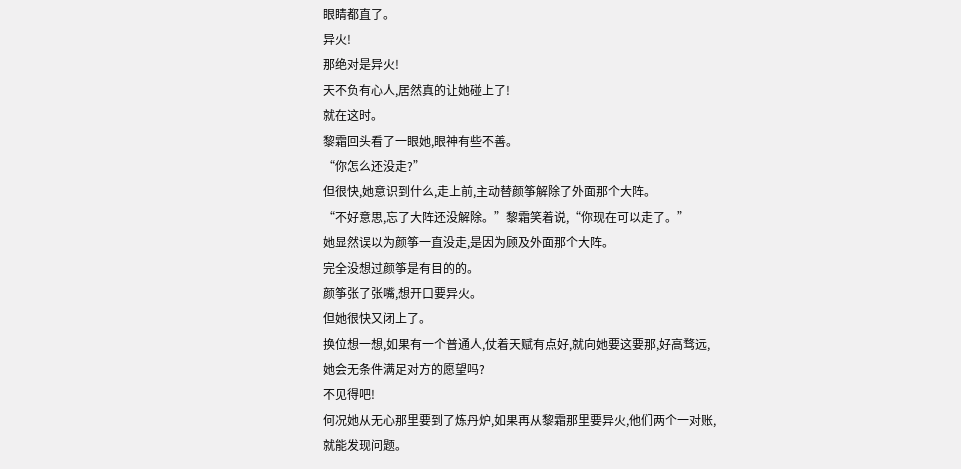眼睛都直了。
异火!
那绝对是异火!
天不负有心人,居然真的让她碰上了!
就在这时。
黎霜回头看了一眼她,眼神有些不善。
“你怎么还没走?”
但很快,她意识到什么,走上前,主动替颜筝解除了外面那个大阵。
“不好意思,忘了大阵还没解除。”黎霜笑着说,“你现在可以走了。”
她显然误以为颜筝一直没走,是因为顾及外面那个大阵。
完全没想过颜筝是有目的的。
颜筝张了张嘴,想开口要异火。
但她很快又闭上了。
换位想一想,如果有一个普通人,仗着天赋有点好,就向她要这要那,好高骛远,她会无条件满足对方的愿望吗?
不见得吧!
何况她从无心那里要到了炼丹炉,如果再从黎霜那里要异火,他们两个一对账,就能发现问题。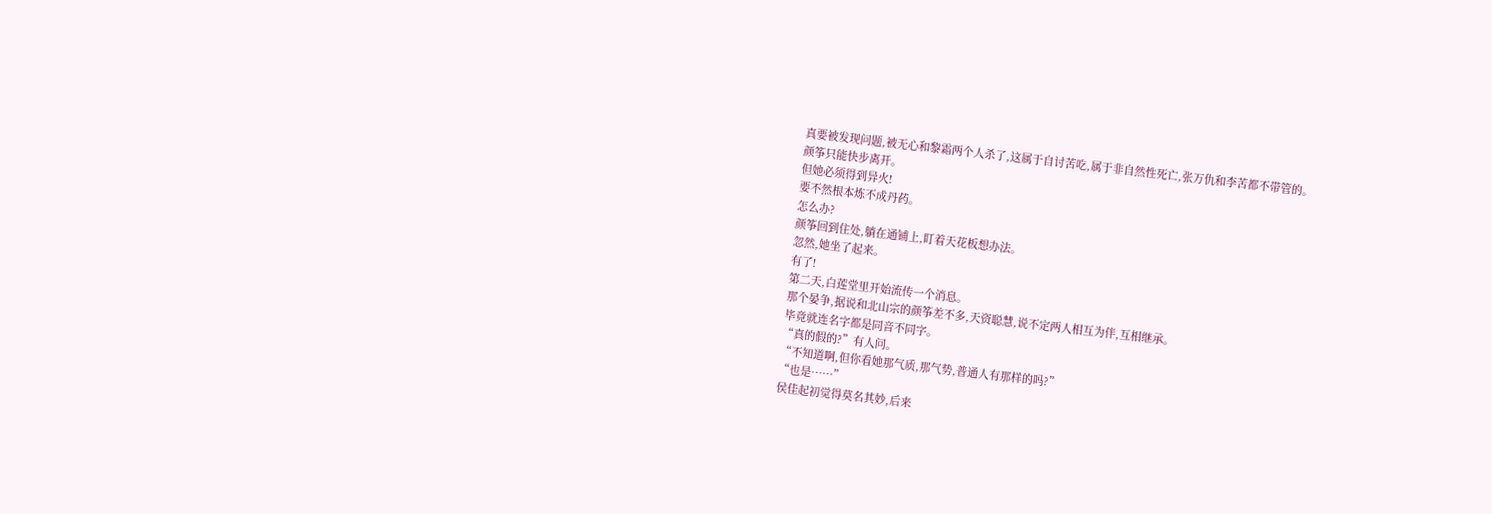真要被发现问题,被无心和黎霜两个人杀了,这属于自讨苦吃,属于非自然性死亡,张万仇和李苦都不带管的。
颜筝只能快步离开。
但她必须得到异火!
要不然根本炼不成丹药。
怎么办?
颜筝回到住处,躺在通铺上,盯着天花板想办法。
忽然,她坐了起来。
有了!
第二天,白莲堂里开始流传一个消息。
那个晏争,据说和北山宗的颜筝差不多,天资聪慧,说不定两人相互为伴,互相继承。
毕竟就连名字都是同音不同字。
“真的假的?”有人问。
“不知道啊,但你看她那气质,那气势,普通人有那样的吗?”
“也是……”
侯佳起初觉得莫名其妙,后来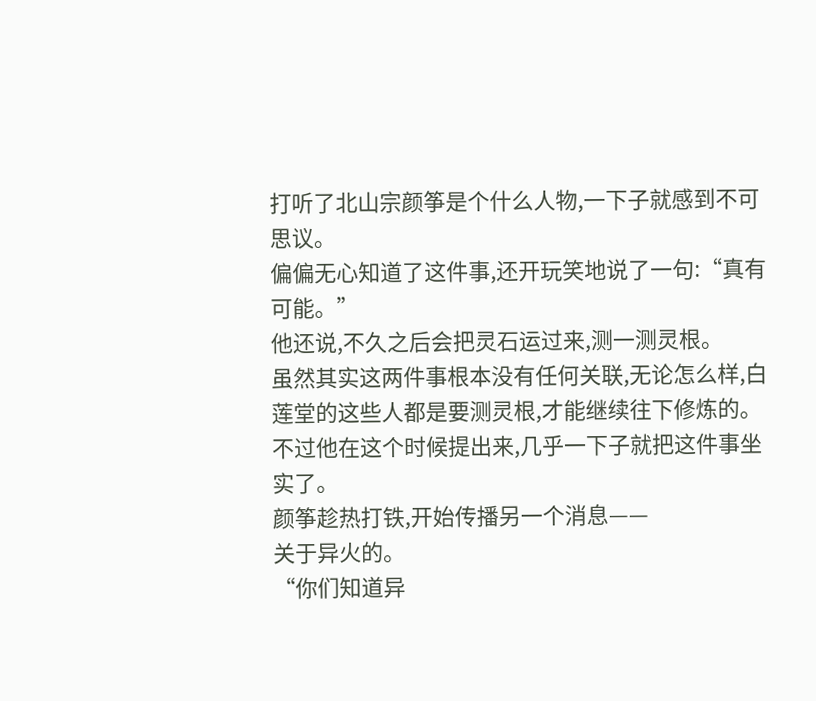打听了北山宗颜筝是个什么人物,一下子就感到不可思议。
偏偏无心知道了这件事,还开玩笑地说了一句:“真有可能。”
他还说,不久之后会把灵石运过来,测一测灵根。
虽然其实这两件事根本没有任何关联,无论怎么样,白莲堂的这些人都是要测灵根,才能继续往下修炼的。
不过他在这个时候提出来,几乎一下子就把这件事坐实了。
颜筝趁热打铁,开始传播另一个消息——
关于异火的。
“你们知道异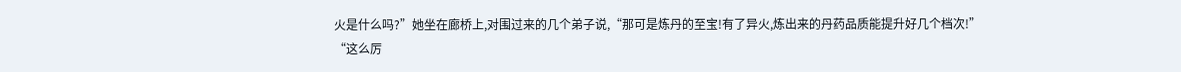火是什么吗?”她坐在廊桥上,对围过来的几个弟子说,“那可是炼丹的至宝!有了异火,炼出来的丹药品质能提升好几个档次!”
“这么厉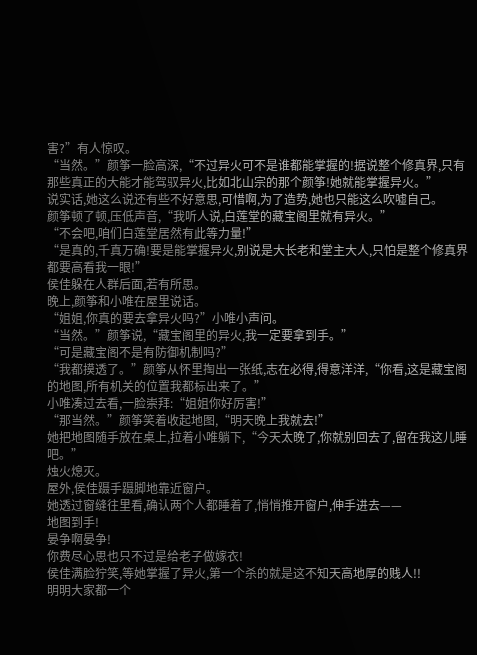害?”有人惊叹。
“当然。”颜筝一脸高深,“不过异火可不是谁都能掌握的!据说整个修真界,只有那些真正的大能才能驾驭异火,比如北山宗的那个颜筝!她就能掌握异火。”
说实话,她这么说还有些不好意思,可惜啊,为了造势,她也只能这么吹嘘自己。
颜筝顿了顿,压低声音,“我听人说,白莲堂的藏宝阁里就有异火。”
“不会吧,咱们白莲堂居然有此等力量!”
“是真的,千真万确!要是能掌握异火,别说是大长老和堂主大人,只怕是整个修真界都要高看我一眼!”
侯佳躲在人群后面,若有所思。
晚上,颜筝和小唯在屋里说话。
“姐姐,你真的要去拿异火吗?”小唯小声问。
“当然。”颜筝说,“藏宝阁里的异火,我一定要拿到手。”
“可是藏宝阁不是有防御机制吗?”
“我都摸透了。”颜筝从怀里掏出一张纸,志在必得,得意洋洋,“你看,这是藏宝阁的地图,所有机关的位置我都标出来了。”
小唯凑过去看,一脸崇拜:“姐姐你好厉害!”
“那当然。”颜筝笑着收起地图,“明天晚上我就去!”
她把地图随手放在桌上,拉着小唯躺下,“今天太晚了,你就别回去了,留在我这儿睡吧。”
烛火熄灭。
屋外,侯佳蹑手蹑脚地靠近窗户。
她透过窗缝往里看,确认两个人都睡着了,悄悄推开窗户,伸手进去——
地图到手!
晏争啊晏争!
你费尽心思也只不过是给老子做嫁衣!
侯佳满脸狞笑,等她掌握了异火,第一个杀的就是这不知天高地厚的贱人!!
明明大家都一个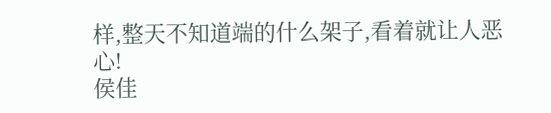样,整天不知道端的什么架子,看着就让人恶心!
侯佳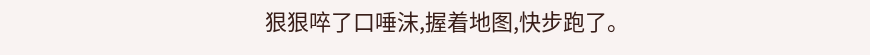狠狠啐了口唾沫,握着地图,快步跑了。